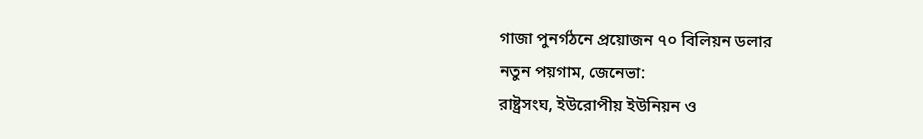গাজা পুনর্গঠনে প্রয়োজন ৭০ বিলিয়ন ডলার
নতুন পয়গাম, জেনেভা:
রাষ্ট্রসংঘ, ইউরোপীয় ইউনিয়ন ও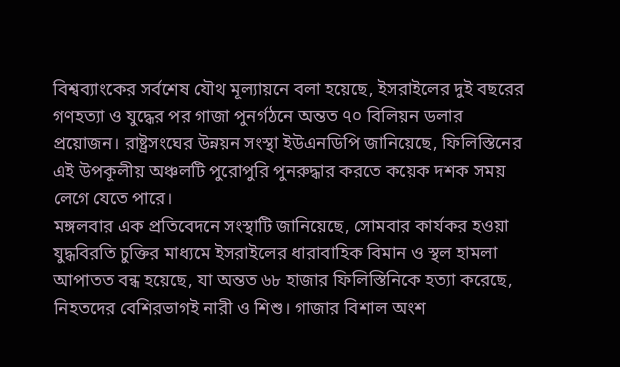বিশ্বব্যাংকের সর্বশেষ যৌথ মূল্যায়নে বলা হয়েছে, ইসরাইলের দুই বছরের গণহত্যা ও যুদ্ধের পর গাজা পুনর্গঠনে অন্তত ৭০ বিলিয়ন ডলার প্রয়োজন। রাষ্ট্রসংঘের উন্নয়ন সংস্থা ইউএনডিপি জানিয়েছে, ফিলিস্তিনের এই উপকূলীয় অঞ্চলটি পুরোপুরি পুনরুদ্ধার করতে কয়েক দশক সময় লেগে যেতে পারে।
মঙ্গলবার এক প্রতিবেদনে সংস্থাটি জানিয়েছে, সোমবার কার্যকর হওয়া যুদ্ধবিরতি চুক্তির মাধ্যমে ইসরাইলের ধারাবাহিক বিমান ও স্থল হামলা আপাতত বন্ধ হয়েছে, যা অন্তত ৬৮ হাজার ফিলিস্তিনিকে হত্যা করেছে, নিহতদের বেশিরভাগই নারী ও শিশু। গাজার বিশাল অংশ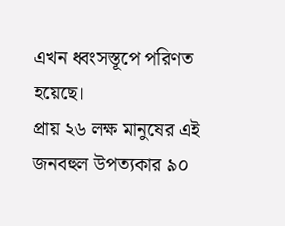এখন ধ্বংসস্তূপে পরিণত হয়েছে।
প্রায় ২৬ লক্ষ মানুষের এই জনবহুল উপত্যকার ৯০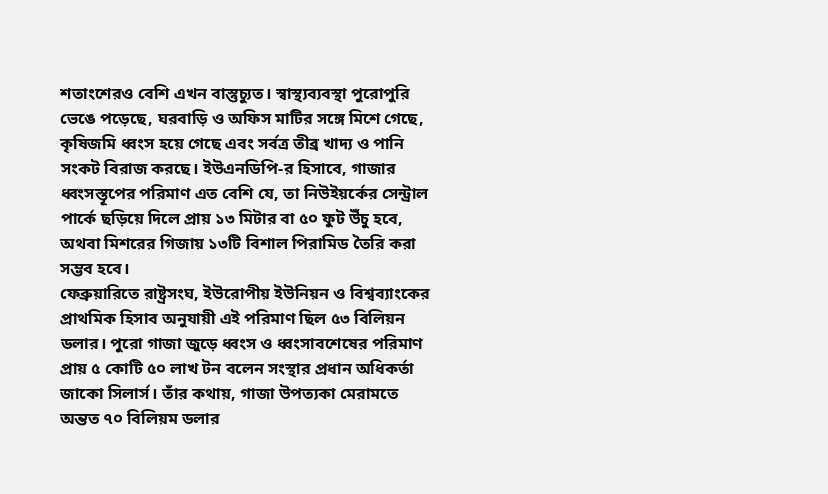শতাংশেরও বেশি এখন বাস্তুচ্যুত। স্বাস্থ্যব্যবস্থা পুরোপুরি ভেঙে পড়েছে, ঘরবাড়ি ও অফিস মাটির সঙ্গে মিশে গেছে, কৃষিজমি ধ্বংস হয়ে গেছে এবং সর্বত্র তীব্র খাদ্য ও পানি সংকট বিরাজ করছে। ইউএনডিপি-র হিসাবে, গাজার ধ্বংসস্তূপের পরিমাণ এত বেশি যে, তা নিউইয়র্কের সেন্ট্রাল পার্কে ছড়িয়ে দিলে প্রায় ১৩ মিটার বা ৫০ ফুট উঁচু হবে, অথবা মিশরের গিজায় ১৩টি বিশাল পিরামিড তৈরি করা সম্ভব হবে।
ফেব্রুয়ারিতে রাষ্ট্রসংঘ, ইউরোপীয় ইউনিয়ন ও বিশ্বব্যাংকের প্রাথমিক হিসাব অনুযায়ী এই পরিমাণ ছিল ৫৩ বিলিয়ন ডলার। পুরো গাজা জুড়ে ধ্বংস ও ধ্বংসাবশেষের পরিমাণ প্রায় ৫ কোটি ৫০ লাখ টন বলেন সংস্থার প্রধান অধিকর্তা জাকো সিলার্স। তাঁর কথায়, গাজা উপত্যকা মেরামতে অন্তত ৭০ বিলিয়ম ডলার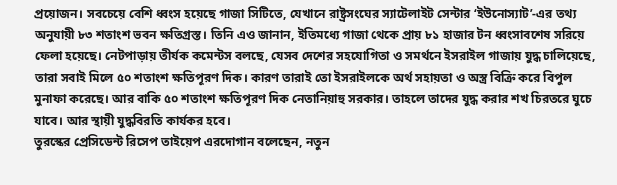প্রয়োজন। সবচেয়ে বেশি ধ্বংস হয়েছে গাজা সিটিতে, যেখানে রাষ্ট্রসংঘের স্যাটেলাইট সেন্টার ‘ইউনোস্যাট’-এর তথ্য অনুযায়ী ৮৩ শতাংশ ভবন ক্ষতিগ্রস্ত। তিনি এও জানান, ইতিমধ্যে গাজা থেকে প্রায় ৮১ হাজার টন ধ্বংসাবশেষ সরিয়ে ফেলা হয়েছে। নেটপাড়ায় তীর্যক কমেন্টস বলছে, যেসব দেশের সহযোগিতা ও সমর্থনে ইসরাইল গাজায় যুদ্ধ চালিয়েছে, তারা সবাই মিলে ৫০ শতাংশ ক্ষতিপূরণ দিক। কারণ তারাই তো ইসরাইলকে অর্থ সহায়তা ও অস্ত্র বিক্রি করে বিপুল মুনাফা করেছে। আর বাকি ৫০ শতাংশ ক্ষতিপূরণ দিক নেতানিয়াহু সরকার। তাহলে তাদের যুদ্ধ করার শখ চিরতরে ঘুচে যাবে। আর স্থায়ী যুদ্ধবিরতি কার্যকর হবে।
তুরস্কের প্রেসিডেন্ট রিসেপ তাইয়েপ এরদোগান বলেছেন, নতুন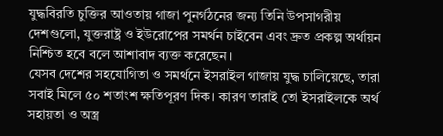যুদ্ধবিরতি চুক্তির আওতায় গাজা পুনর্গঠনের জন্য তিনি উপসাগরীয় দেশগুলো, যুক্তরাষ্ট্র ও ইউরোপের সমর্থন চাইবেন এবং দ্রুত প্রকল্প অর্থায়ন নিশ্চিত হবে বলে আশাবাদ ব্যক্ত করেছেন।
যেসব দেশের সহযোগিতা ও সমর্থনে ইসরাইল গাজায় যুদ্ধ চালিয়েছে, তারা সবাই মিলে ৫০ শতাংশ ক্ষতিপূরণ দিক। কারণ তারাই তো ইসরাইলকে অর্থ সহায়তা ও অস্ত্র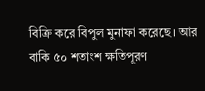বিক্রি করে বিপুল মুনাফা করেছে। আর বাকি ৫০ শতাংশ ক্ষতিপূরণ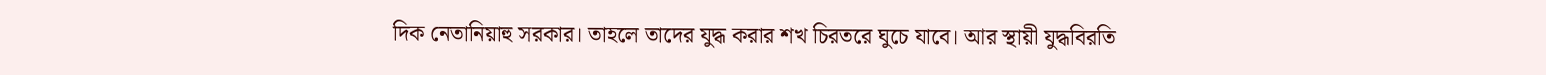দিক নেতানিয়াহু সরকার। তাহলে তাদের যুদ্ধ করার শখ চিরতরে ঘুচে যাবে। আর স্থায়ী যুদ্ধবিরতি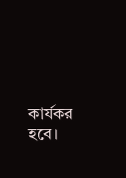কার্যকর হবে।